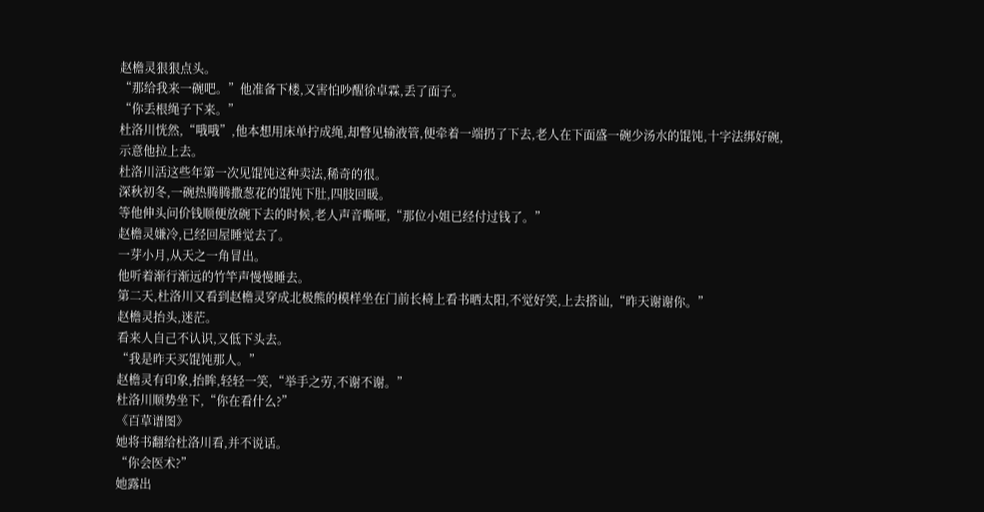赵檐灵狠狠点头。
“那给我来一碗吧。”他准备下楼,又害怕吵醒徐卓霖,丢了面子。
“你丢根绳子下来。”
杜洛川恍然,“哦哦”,他本想用床单拧成绳,却瞥见输液管,便牵着一端扔了下去,老人在下面盛一碗少汤水的馄饨,十字法绑好碗,示意他拉上去。
杜洛川活这些年第一次见馄饨这种卖法,稀奇的很。
深秋初冬,一碗热腾腾撒葱花的馄饨下肚,四肢回暖。
等他伸头问价钱顺便放碗下去的时候,老人声音嘶哑,“那位小姐已经付过钱了。”
赵檐灵嫌冷,已经回屋睡觉去了。
一芽小月,从天之一角冒出。
他听着渐行渐远的竹竿声慢慢睡去。
第二天,杜洛川又看到赵檐灵穿成北极熊的模样坐在门前长椅上看书晒太阳,不觉好笑,上去搭讪,“昨天谢谢你。”
赵檐灵抬头,迷茫。
看来人自己不认识,又低下头去。
“我是昨天买馄饨那人。”
赵檐灵有印象,抬眸,轻轻一笑,“举手之劳,不谢不谢。”
杜洛川顺势坐下,“你在看什么?”
《百草谱图》
她将书翻给杜洛川看,并不说话。
“你会医术?”
她露出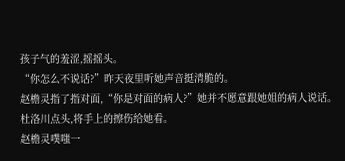孩子气的羞涩,摇摇头。
“你怎么不说话?”昨天夜里听她声音挺清脆的。
赵檐灵指了指对面,“你是对面的病人?”她并不愿意跟她姐的病人说话。
杜洛川点头,将手上的擦伤给她看。
赵檐灵噗嗤一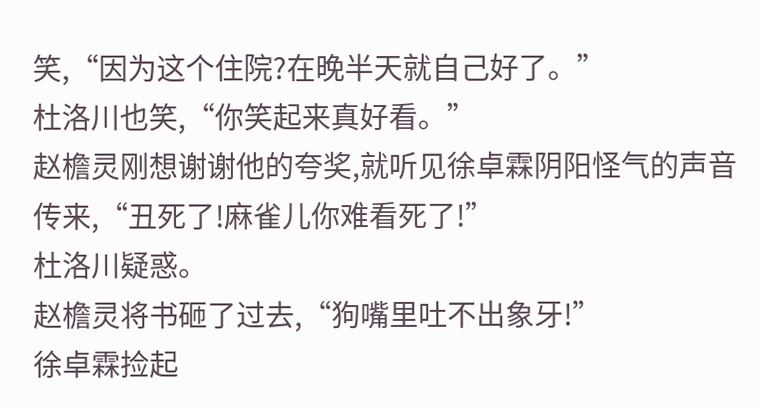笑,“因为这个住院?在晚半天就自己好了。”
杜洛川也笑,“你笑起来真好看。”
赵檐灵刚想谢谢他的夸奖,就听见徐卓霖阴阳怪气的声音传来,“丑死了!麻雀儿你难看死了!”
杜洛川疑惑。
赵檐灵将书砸了过去,“狗嘴里吐不出象牙!”
徐卓霖捡起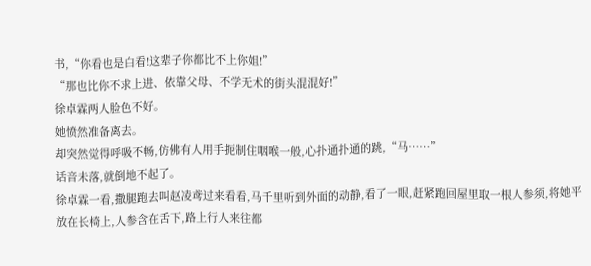书,“你看也是白看!这辈子你都比不上你姐!”
“那也比你不求上进、依靠父母、不学无术的街头混混好!”
徐卓霖两人脸色不好。
她愤然准备离去。
却突然觉得呼吸不畅,仿佛有人用手扼制住咽喉一般,心扑通扑通的跳,“马……”
话音未落,就倒地不起了。
徐卓霖一看,撒腿跑去叫赵凌鸢过来看看,马千里听到外面的动静,看了一眼,赶紧跑回屋里取一根人参须,将她平放在长椅上,人参含在舌下,路上行人来往都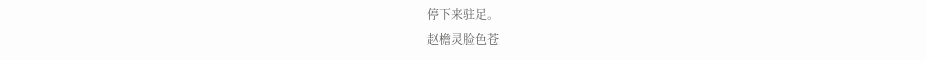停下来驻足。
赵檐灵脸色苍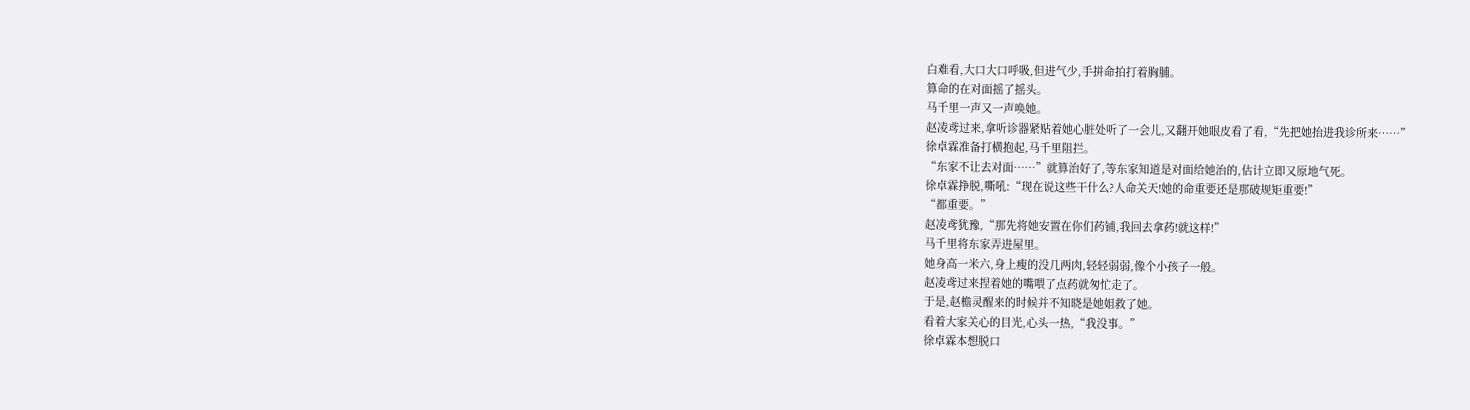白难看,大口大口呼吸,但进气少,手拼命拍打着胸脯。
算命的在对面摇了摇头。
马千里一声又一声唤她。
赵凌鸢过来,拿听诊器紧贴着她心脏处听了一会儿,又翻开她眼皮看了看,“先把她抬进我诊所来……”
徐卓霖准备打横抱起,马千里阻拦。
“东家不让去对面……”就算治好了,等东家知道是对面给她治的,估计立即又原地气死。
徐卓霖挣脱,嘶吼:“现在说这些干什么?人命关天!她的命重要还是那破规矩重要!”
“都重要。”
赵凌鸢犹豫,“那先将她安置在你们药铺,我回去拿药!就这样!”
马千里将东家弄进屋里。
她身高一米六,身上瘦的没几两肉,轻轻弱弱,像个小孩子一般。
赵凌鸢过来捏着她的嘴喂了点药就匆忙走了。
于是,赵檐灵醒来的时候并不知晓是她姐救了她。
看着大家关心的目光,心头一热,“我没事。”
徐卓霖本想脱口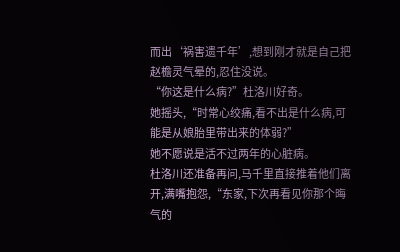而出‘祸害遗千年’,想到刚才就是自己把赵檐灵气晕的,忍住没说。
“你这是什么病?”杜洛川好奇。
她摇头,“时常心绞痛,看不出是什么病,可能是从娘胎里带出来的体弱?”
她不愿说是活不过两年的心脏病。
杜洛川还准备再问,马千里直接推着他们离开,满嘴抱怨,“东家,下次再看见你那个晦气的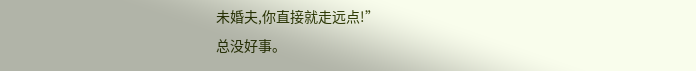未婚夫,你直接就走远点!”
总没好事。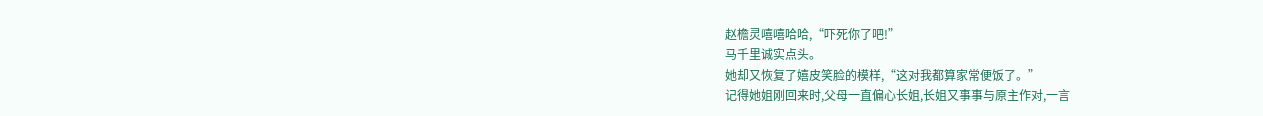赵檐灵嘻嘻哈哈,“吓死你了吧!”
马千里诚实点头。
她却又恢复了嬉皮笑脸的模样,“这对我都算家常便饭了。”
记得她姐刚回来时,父母一直偏心长姐,长姐又事事与原主作对,一言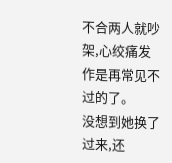不合两人就吵架,心绞痛发作是再常见不过的了。
没想到她换了过来,还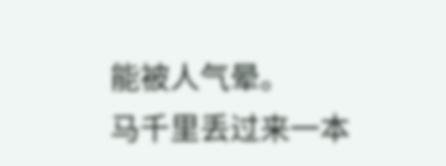能被人气晕。
马千里丢过来一本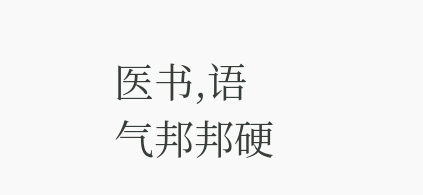医书,语气邦邦硬